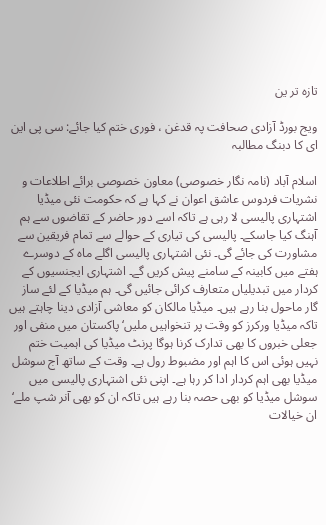تازہ تر ین

ویج بورڈ آزادی صحافت پہ قدغن ، فوری ختم کیا جائے: سی پی این ای کا دبنگ مطالبہ

اسلام آباد (نامہ نگار خصوصی) معاون خصوصی برائے اطلاعات و نشریات فردوس عاشق اعوان نے کہا ہے کہ حکومت نئی میڈیا اشتہاری پالیسی لا رہی ہے تاکہ اسے دور حاضر کے تقاضوں سے ہم آہنگ کیا جاسکے۔ پالیسی کی تیاری کے حوالے سے تمام فریقین سے مشاورت کی جائے گی۔ نئی اشتہاری پالیسی اگلے ماہ کے دوسرے ہفتے میں کابینہ کے سامنے پیش کریں گے۔ اشتہاری ایجنسیوں کے کردار میں تبدیلیاں متعارف کرائی جائیں گی۔ ہم میڈیا کے لئے ساز گار ماحول بنا رہے ہیں۔ میڈیا مالکان کو معاشی آزادی دینا چاہتے ہیں تاکہ میڈیا ورکرز کو وقت پر تنخواہیں ملیں‘ پاکستان میں منفی اور جعلی خبروں کا بھی تدارک کرنا ہوگا پرنٹ میڈیا کی اہمیت ختم نہیں ہوئی اس کا اہم اور مضبوط رول ہے۔ وقت کے ساتھ آج سوشل میڈیا بھی اہم کردار ادا کر رہا ہے۔ اپنی نئی اشتہاری پالیسی میں سوشل میڈیا کو بھی حصہ بنا رہے ہیں تاکہ ان کو بھی آنر شپ ملے‘ ان خیالات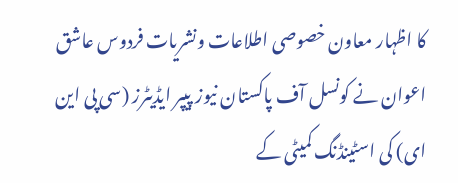کا اظہار معاون خصوصی اطلاعات ونشریات فردوس عاشق اعوان نے کونسل آف پاکستان نیوز پیپر ایڈیٹرز (سی پی این ای) کی اسٹینڈنگ کمیٹی کے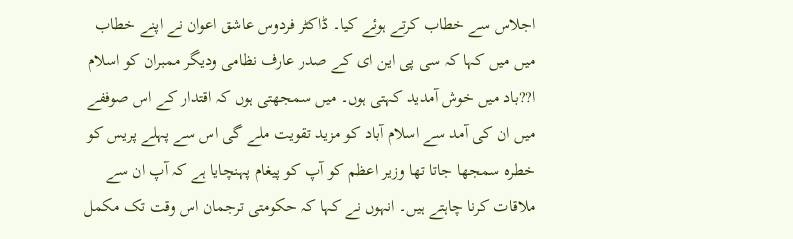اجلاس سے خطاب کرتے ہوئے کیا۔ ڈاکٹر فردوس عاشق اعوان نے اپنے خطاب میں میں کہا کہ سی پی این ای کے صدر عارف نظامی ودیگر ممبران کو اسلام ا??باد میں خوش آمدید کہتی ہوں۔ میں سمجھتی ہوں کہ اقتدار کے اس صوففے میں ان کی آمد سے اسلام آباد کو مزید تقویت ملے گی اس سے پہلے پریس کو خطرہ سمجھا جاتا تھا وزیر اعظم کو آپ کو پیغام پہنچایا ہے کہ آپ ان سے ملاقات کرنا چاہتے ہیں۔ انہوں نے کہا کہ حکومتی ترجمان اس وقت تک مکمل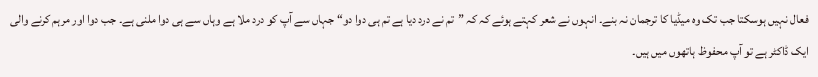فعال نہیں ہوسکتا جب تک وہ میڈیا کا ترجمان نہ بنے۔ انہوں نے شعر کہتے ہوئے کہ کہ ”تم نے درد دیا ہے تم ہی دوا دو“ جہاں سے آپ کو درد ملا ہے وہاں سے ہی دوا ملنی ہے۔ جب دوا اور مرہم کرنے والی ایک ڈاکٹر ہے تو آپ محفوظ ہاتھوں میں ہیں۔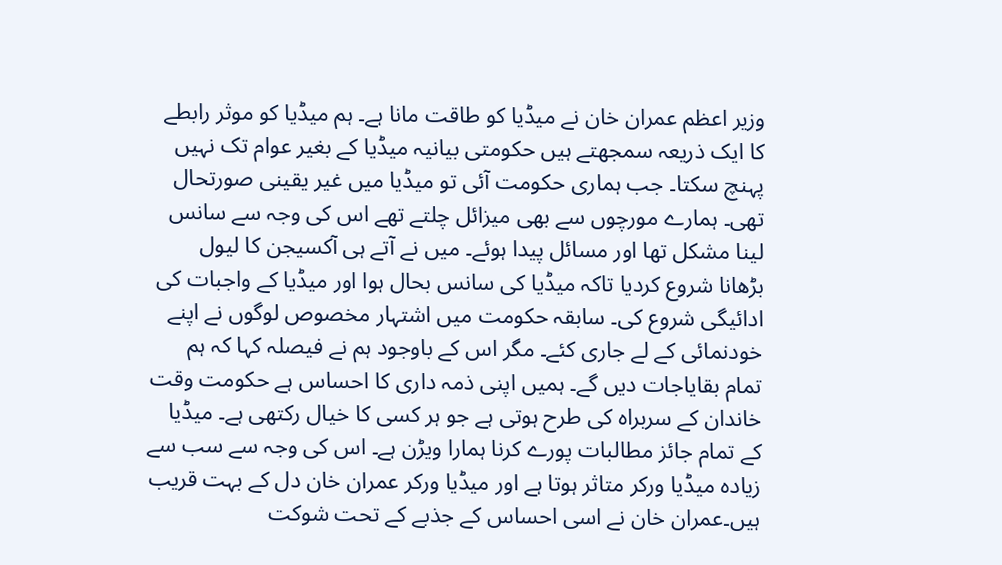وزیر اعظم عمران خان نے میڈیا کو طاقت مانا ہے۔ ہم میڈیا کو موثر رابطے کا ایک ذریعہ سمجھتے ہیں حکومتی بیانیہ میڈیا کے بغیر عوام تک نہیں پہنچ سکتا۔ جب ہماری حکومت آئی تو میڈیا میں غیر یقینی صورتحال تھی۔ ہمارے مورچوں سے بھی میزائل چلتے تھے اس کی وجہ سے سانس لینا مشکل تھا اور مسائل پیدا ہوئے۔ میں نے آتے ہی آکسیجن کا لیول بڑھانا شروع کردیا تاکہ میڈیا کی سانس بحال ہوا اور میڈیا کے واجبات کی ادائیگی شروع کی۔ سابقہ حکومت میں اشتہار مخصوص لوگوں نے اپنے خودنمائی کے لے جاری کئے۔ مگر اس کے باوجود ہم نے فیصلہ کہا کہ ہم تمام بقایاجات دیں گے۔ ہمیں اپنی ذمہ داری کا احساس ہے حکومت وقت خاندان کے سربراہ کی طرح ہوتی ہے جو ہر کسی کا خیال رکتھی ہے۔ میڈیا کے تمام جائز مطالبات پورے کرنا ہمارا ویڑن ہے۔ اس کی وجہ سے سب سے زیادہ میڈیا ورکر متاثر ہوتا ہے اور میڈیا ورکر عمران خان دل کے بہت قریب ہیں۔عمران خان نے اسی احساس کے جذبے کے تحت شوکت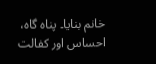خانم بنایا۔ پناہ گاہ، احساس اور کفالت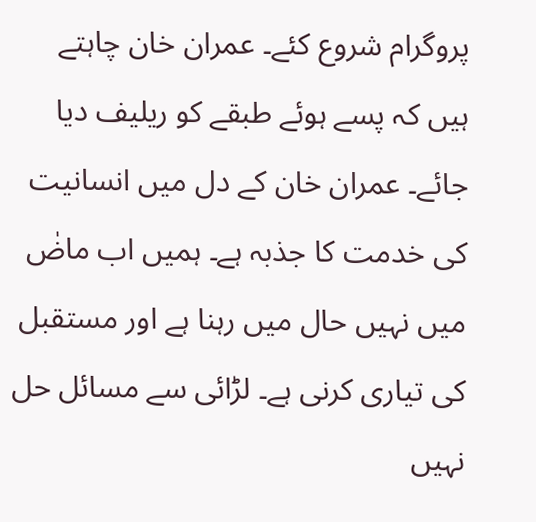پروگرام شروع کئے۔ عمران خان چاہتے ہیں کہ پسے ہوئے طبقے کو ریلیف دیا جائے۔ عمران خان کے دل میں انسانیت کی خدمت کا جذبہ ہے۔ ہمیں اب ماضٰ میں نہیں حال میں رہنا ہے اور مستقبل کی تیاری کرنی ہے۔ لڑائی سے مسائل حل نہیں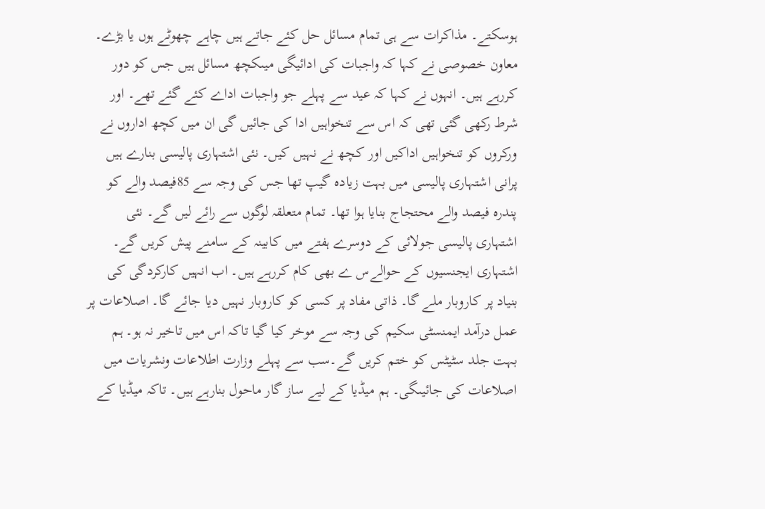ہوسکتے۔ مذاکرات سے ہی تمام مسائل حل کئے جاتے ہیں چاہے چھوٹے ہوں یا بڑے۔ معاون خصوصی نے کہا کہ واجبات کی ادائیگی میںکچھ مسائل ہیں جس کو دور کررہے ہیں۔ انہوں نے کہا کہ عید سے پہلے جو واجبات اداے کئے گئے تھے۔ اور شرط رکھی گئی تھی کہ اس سے تنخواہیں ادا کی جائیں گی ان میں کچھ اداروں نے ورکروں کو تنخواہیں اداکیں اور کچھ نے نہیں کیں۔ نئی اشتہاری پالیسی بنارے ہیں پرانی اشتہاری پالیسی میں بہت زیادہ گیپ تھا جس کی وجہ سے 85فیصد والے کو پندرہ فیصد والے محتجاج بنایا ہوا تھا۔ تمام متعلقہ لوگوں سے رائے لیں گے۔ نئی اشتہاری پالیسی جولائی کے دوسرے ہفتے میں کابینہ کے سامنے پیش کریں گے۔ اشتہاری ایجنسیوں کے حوالےس ے بھی کام کررہے ہیں۔ اب انہیں کارکردگی کی بنیاد پر کاروبار ملے گا۔ ذاتی مفاد پر کسی کو کاروبار نہیں دیا جائے گا۔ اصلاعات پر عمل درآمد ایمنسٹی سکیم کی وجہ سے موخر کیا گیا تاکہ اس میں تاخیر نہ ہو۔ ہم بہت جلد سٹیٹس کو ختم کریں گے۔سب سے پہلے وزارت اطلاعات ونشریات میں اصلاعات کی جائیںگی۔ ہم میڈیا کے لیے ساز گار ماحول بنارہے ہیں۔ تاکہ میڈیا کے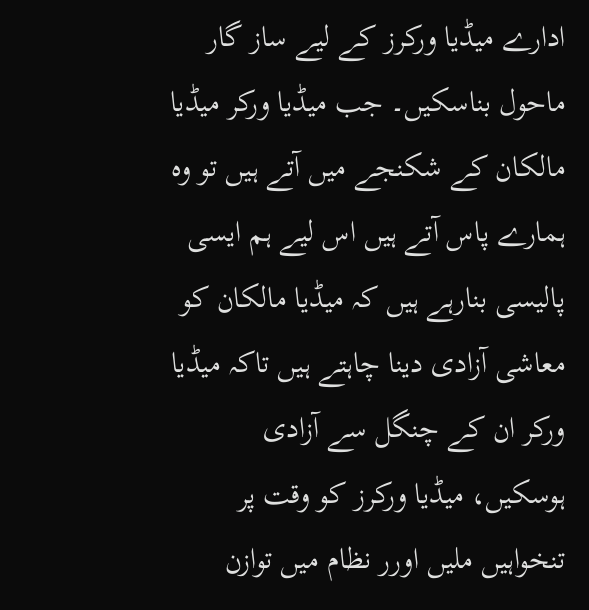ادارے میڈیا ورکرز کے لیے ساز گار ماحول بناسکیں۔ جب میڈیا ورکر میڈیا مالکان کے شکنجے میں آتے ہیں تو وہ ہمارے پاس آتے ہیں اس لیے ہم ایسی پالیسی بنارہے ہیں کہ میڈیا مالکان کو معاشی آزادی دینا چاہتے ہیں تاکہ میڈیا ورکر ان کے چنگل سے آزادی ہوسکیں، میڈیا ورکرز کو وقت پر تنخواہیں ملیں اورر نظام میں توازن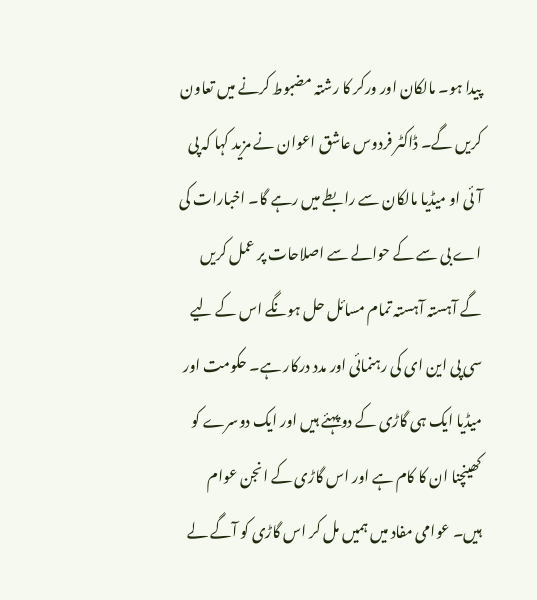پیدا ہو۔ مالکان اور ورکر کا رشتہ مضبوط کرنے میں تعاون کریں گے۔ ڈاکٹر فردوس عاشق اعوان نے مزید کہا کہ پی آئی او میڈیا مالکان سے رابطے میں رہے گا۔ اخبارات کی اے بی سے کے حوالے سے اصلاحات پر عمل کریں گے آہستہ آہستہ تمام مسائل حل ہونگے اس کے لیے سی پی این ای کی رہنمائی اور مدد درکار ہے۔ حکومت اور میڈیا ایک ہی گاڑی کے دو پہئے ہیں اور ایک دوسرے کو کھینچنا ان کا کام ہے اور اس گاڑی کے انجن عوام ہیں۔ عوامی مفاد میں ہمیں مل کر اس گاڑی کو آگے لے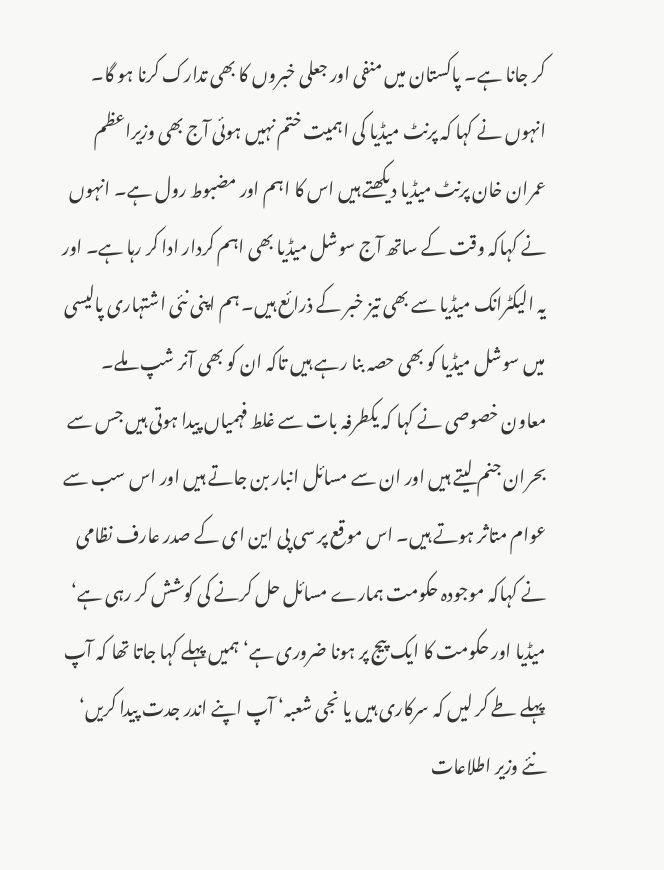کر جانا ہے۔ پاکستان میں منفی اور جعلی خبروں کا بھی تدارک کرنا ہو گا۔ انہوں نے کہا کہ پرنٹ میڈیا کی اہمیت ختم نہیں ہوئی آج بھی وزیراعظم عمران خان پرنٹ میڈیا دیکھتے ہیں اس کا اہم اور مضبوط رول ہے۔ انہوں نے کہاکہ وقت کے ساتھ آج سوشل میڈیا بھی اہم کردار ادا کر رہا ہے۔ اور یہ الیکٹرانک میڈیا سے بھی تیز خبر کے ذرائع ہیں۔ ہم اپنی نئی اشتہاری پالیسی میں سوشل میڈیا کو بھی حصہ بنا رہے ہیں تاکہ ان کو بھی آنر شپ ملے۔ معاون خصوصی نے کہا کہ یکطرفہ بات سے غلط فہمیاں پیدا ہوتی ہیں جس سے بحران جنم لیتے ہیں اور ان سے مسائل انبار بن جاتے ہیں اور اس سب سے عوام متاثر ہوتے ہیں۔ اس موقع پر سی پی این ای کے صدر عارف نظامی نے کہاکہ موجودہ حکومت ہمارے مسائل حل کرنے کی کوشش کر رہی ہے‘ میڈیا اور حکومت کا ایک پیج پر ہونا ضروری ہے‘ ہمیں پہلے کہا جاتا تھا کہ آپ پہلے طے کر لیں کہ سرکاری ہیں یا نجی شعبہ‘ آپ اپنے اندر جدت پیدا کریں‘ نئے وزیر اطلاعات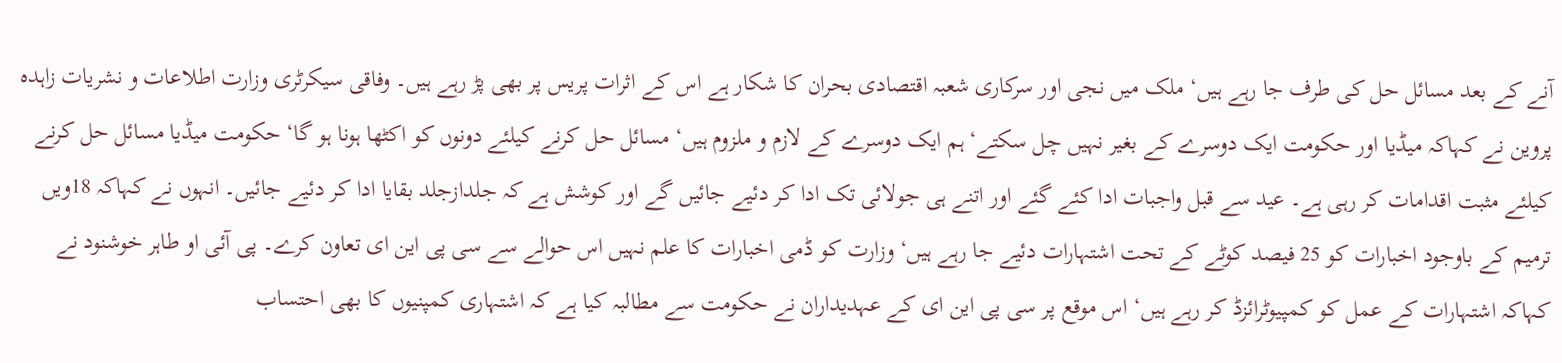آنے کے بعد مسائل حل کی طرف جا رہے ہیں‘ ملک میں نجی اور سرکاری شعبہ اقتصادی بحران کا شکار ہے اس کے اثرات پریس پر بھی پڑ رہے ہیں۔ وفاقی سیکرٹری وزارت اطلاعات و نشریات زاہدہ پروین نے کہاکہ میڈیا اور حکومت ایک دوسرے کے بغیر نہیں چل سکتے‘ ہم ایک دوسرے کے لازم و ملزوم ہیں‘ مسائل حل کرنے کیلئے دونوں کو اکٹھا ہونا ہو گا‘ حکومت میڈیا مسائل حل کرنے کیلئے مثبت اقدامات کر رہی ہے۔ عید سے قبل واجبات ادا کئے گئے اور اتنے ہی جولائی تک ادا کر دئیے جائیں گے اور کوشش ہے کہ جلدازجلد بقایا ادا کر دئیے جائیں۔ انہوں نے کہاکہ 18ویں ترمیم کے باوجود اخبارات کو 25 فیصد کوٹے کے تحت اشتہارات دئیے جا رہے ہیں‘ وزارت کو ڈمی اخبارات کا علم نہیں اس حوالے سے سی پی این ای تعاون کرے۔ پی آئی او طاہر خوشنود نے کہاکہ اشتہارات کے عمل کو کمپیوٹرائزڈ کر رہے ہیں‘ اس موقع پر سی پی این ای کے عہدیداران نے حکومت سے مطالبہ کیا ہے کہ اشتہاری کمپنیوں کا بھی احتساب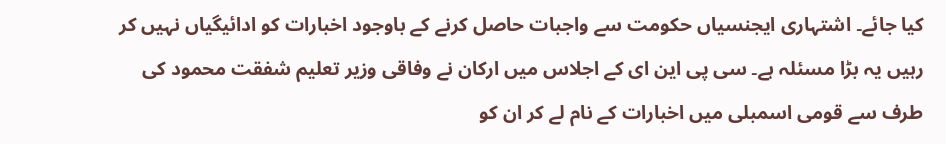کیا جائے۔ اشتہاری ایجنسیاں حکومت سے واجبات حاصل کرنے کے باوجود اخبارات کو ادائیگیاں نہیں کر رہیں یہ بڑا مسئلہ ہے۔ سی پی این ای کے اجلاس میں ارکان نے وفاقی وزیر تعلیم شفقت محمود کی طرف سے قومی اسمبلی میں اخبارات کے نام لے کر ان کو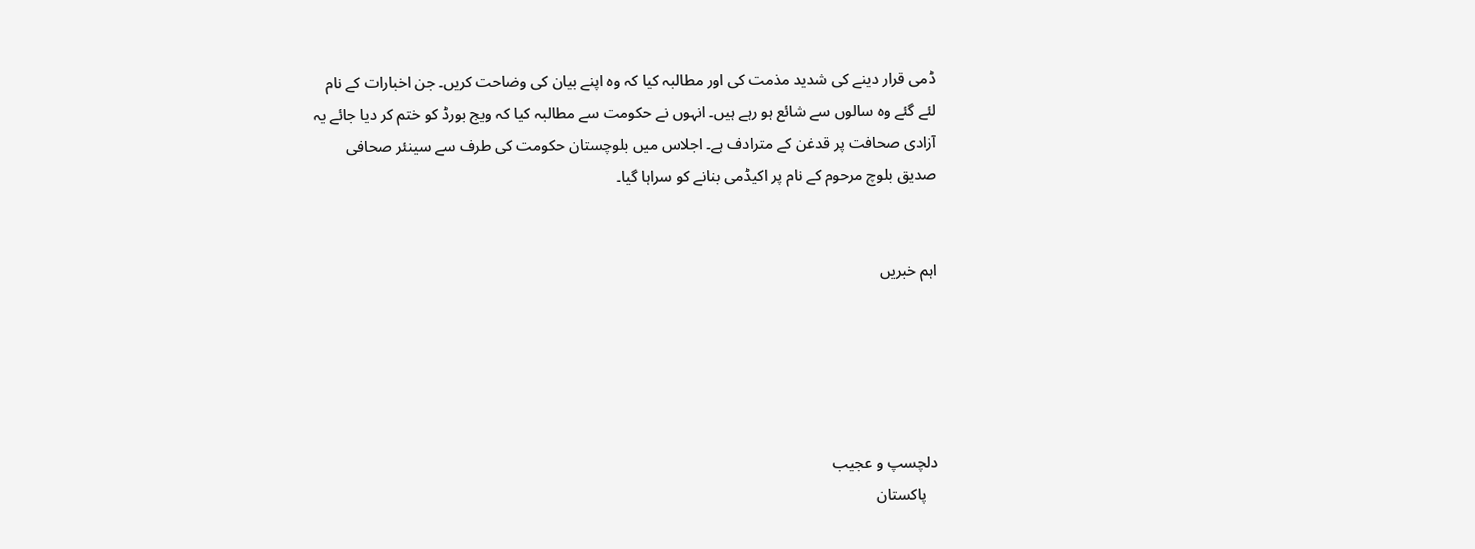ڈمی قرار دینے کی شدید مذمت کی اور مطالبہ کیا کہ وہ اپنے بیان کی وضاحت کریں۔ جن اخبارات کے نام لئے گئے وہ سالوں سے شائع ہو رہے ہیں۔ انہوں نے حکومت سے مطالبہ کیا کہ ویج بورڈ کو ختم کر دیا جائے یہ آزادی صحافت پر قدغن کے مترادف ہے۔ اجلاس میں بلوچستان حکومت کی طرف سے سینئر صحافی صدیق بلوچ مرحوم کے نام پر اکیڈمی بنانے کو سراہا گیا۔


اہم خبریں





دلچسپ و عجیب
   پاکستان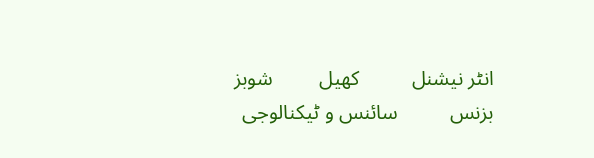انٹر نیشنل          کھیل         شوبز          بزنس          سائنس و ٹیکنالوجی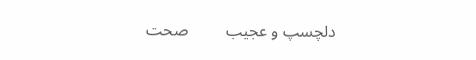دلچسپ و عجیب         صحت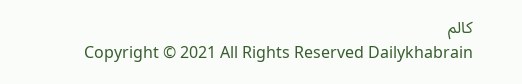کالم
Copyright © 2021 All Rights Reserved Dailykhabrain